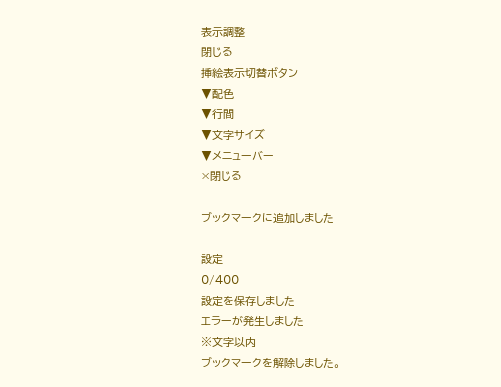表示調整
閉じる
挿絵表示切替ボタン
▼配色
▼行間
▼文字サイズ
▼メニューバー
×閉じる

ブックマークに追加しました

設定
0/400
設定を保存しました
エラーが発生しました
※文字以内
ブックマークを解除しました。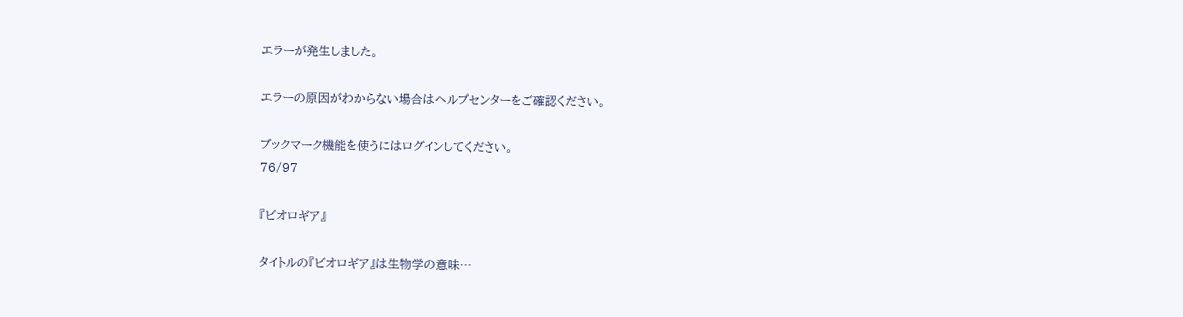エラーが発生しました。

エラーの原因がわからない場合はヘルプセンターをご確認ください。

ブックマーク機能を使うにはログインしてください。
76/97

『ビオロギア』

タイトルの『ビオロギア』は生物学の意味…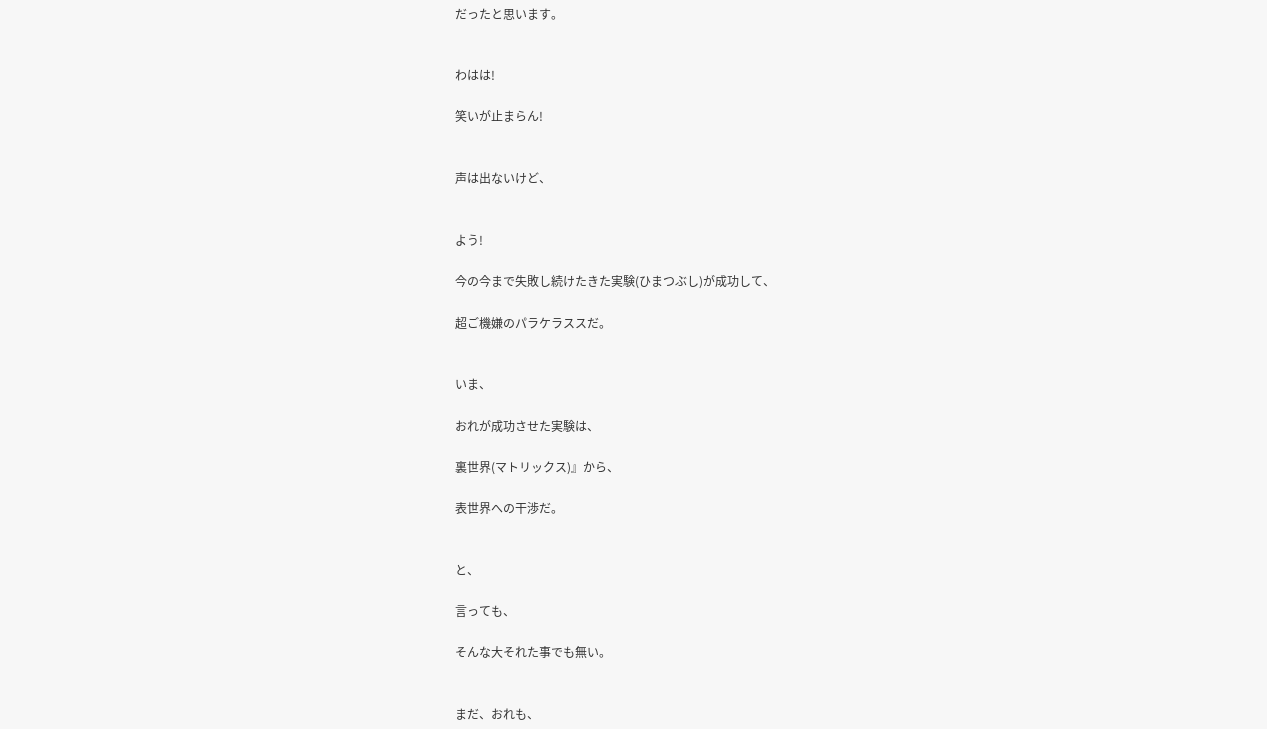だったと思います。


わはは!

笑いが止まらん!


声は出ないけど、


よう!

今の今まで失敗し続けたきた実験(ひまつぶし)が成功して、

超ご機嫌のパラケラススだ。


いま、

おれが成功させた実験は、

裏世界(マトリックス)』から、

表世界への干渉だ。


と、

言っても、

そんな大それた事でも無い。


まだ、おれも、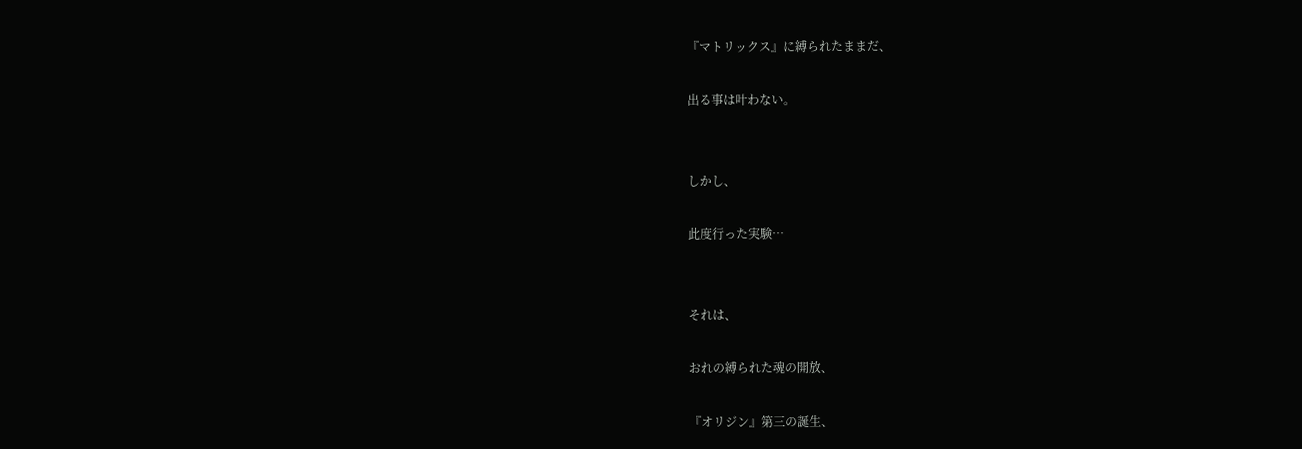『マトリックス』に縛られたままだ、

出る事は叶わない。


しかし、

此度行った実験…


それは、

おれの縛られた魂の開放、

『オリジン』第三の誕生、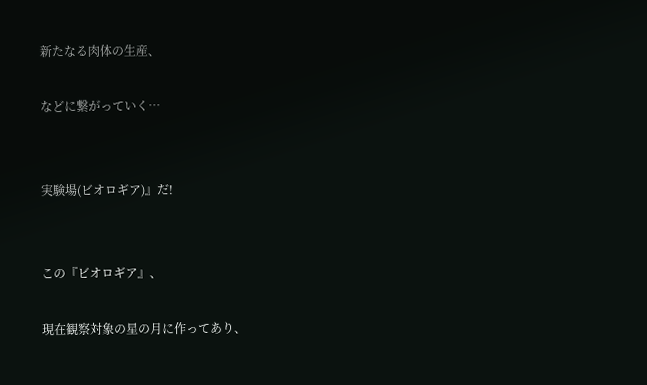新たなる肉体の生産、

などに繋がっていく…


実験場(ビオロギア)』だ!


この『ビオロギア』、

現在観察対象の星の月に作ってあり、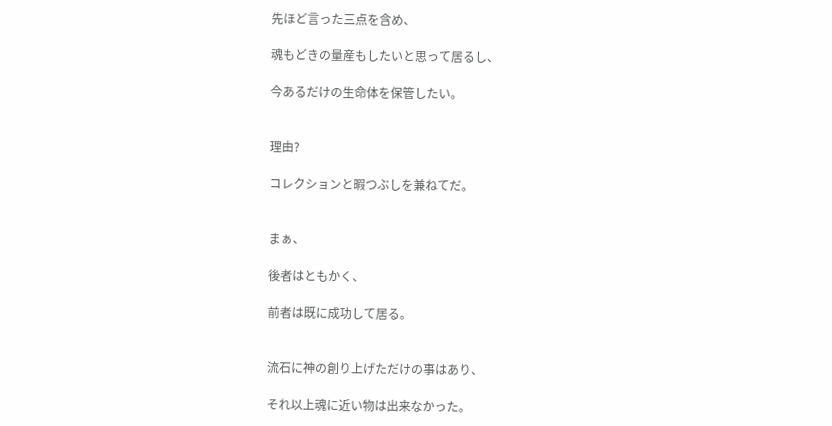先ほど言った三点を含め、

魂もどきの量産もしたいと思って居るし、

今あるだけの生命体を保管したい。


理由?

コレクションと暇つぶしを兼ねてだ。


まぁ、

後者はともかく、

前者は既に成功して居る。


流石に神の創り上げただけの事はあり、

それ以上魂に近い物は出来なかった。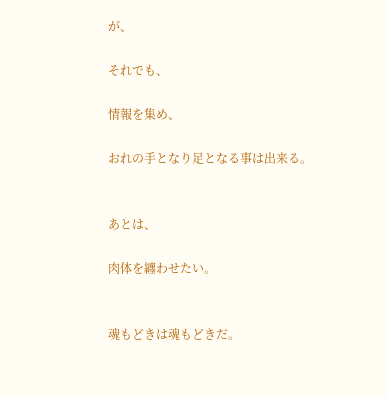が、

それでも、

情報を集め、

おれの手となり足となる事は出来る。


あとは、

肉体を纏わせたい。


魂もどきは魂もどきだ。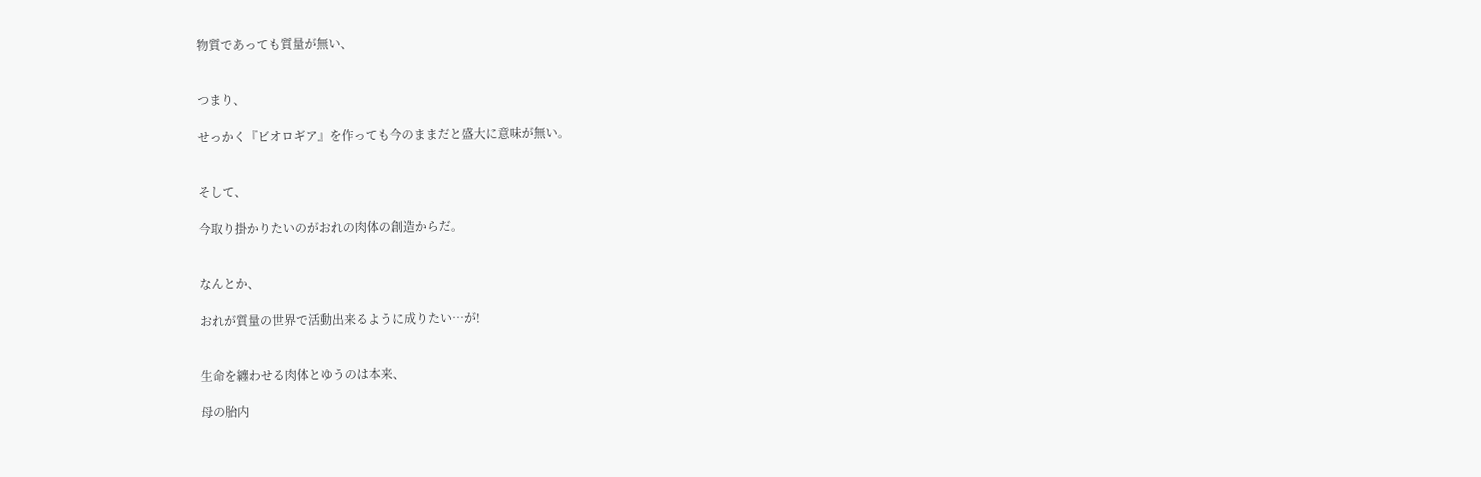物質であっても質量が無い、


つまり、

せっかく『ビオロギア』を作っても今のままだと盛大に意味が無い。


そして、

今取り掛かりたいのがおれの肉体の創造からだ。


なんとか、

おれが質量の世界で活動出来るように成りたい…が!


生命を纏わせる肉体とゆうのは本来、

母の胎内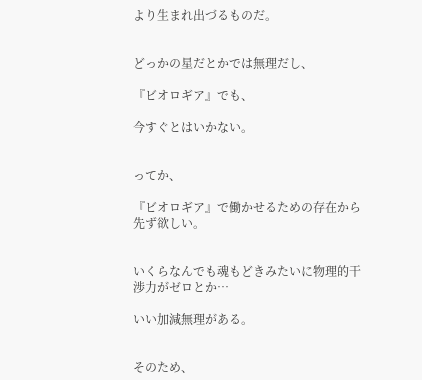より生まれ出づるものだ。


どっかの星だとかでは無理だし、

『ビオロギア』でも、

今すぐとはいかない。


ってか、

『ビオロギア』で働かせるための存在から先ず欲しい。


いくらなんでも魂もどきみたいに物理的干渉力がゼロとか…

いい加減無理がある。


そのため、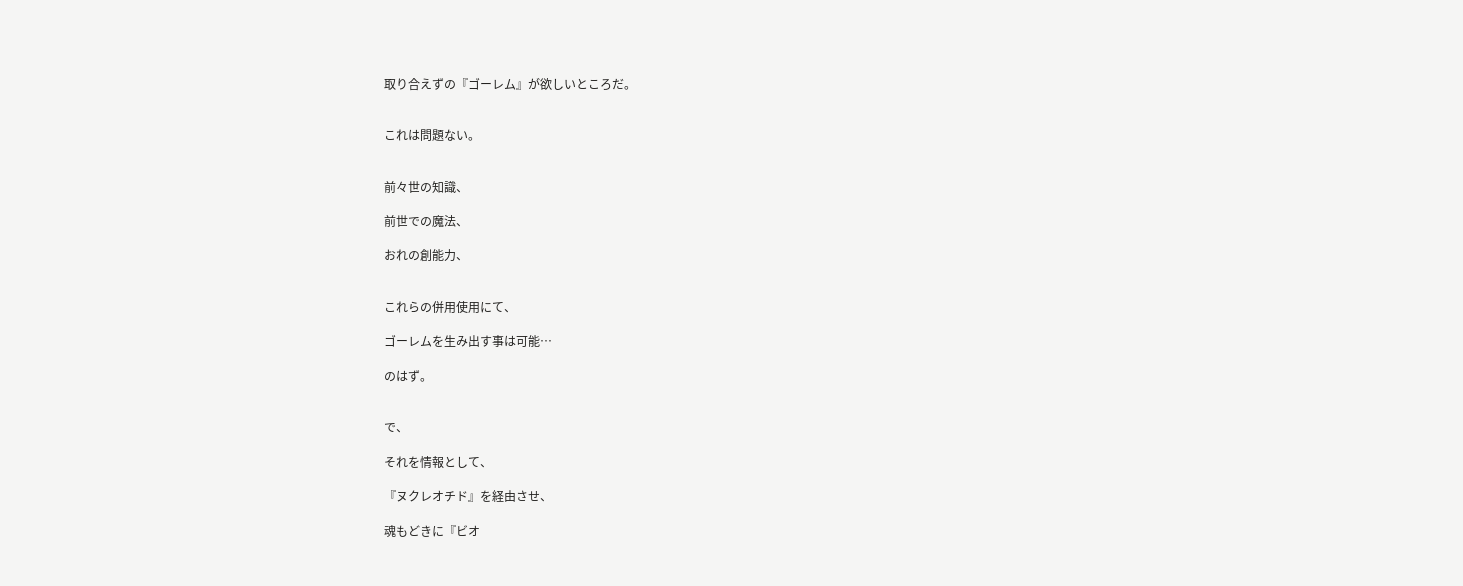取り合えずの『ゴーレム』が欲しいところだ。


これは問題ない。


前々世の知識、

前世での魔法、

おれの創能力、


これらの併用使用にて、

ゴーレムを生み出す事は可能…

のはず。


で、

それを情報として、

『ヌクレオチド』を経由させ、

魂もどきに『ビオ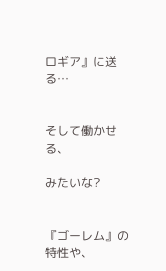ロギア』に送る…


そして働かせる、

みたいな?


『ゴーレム』の特性や、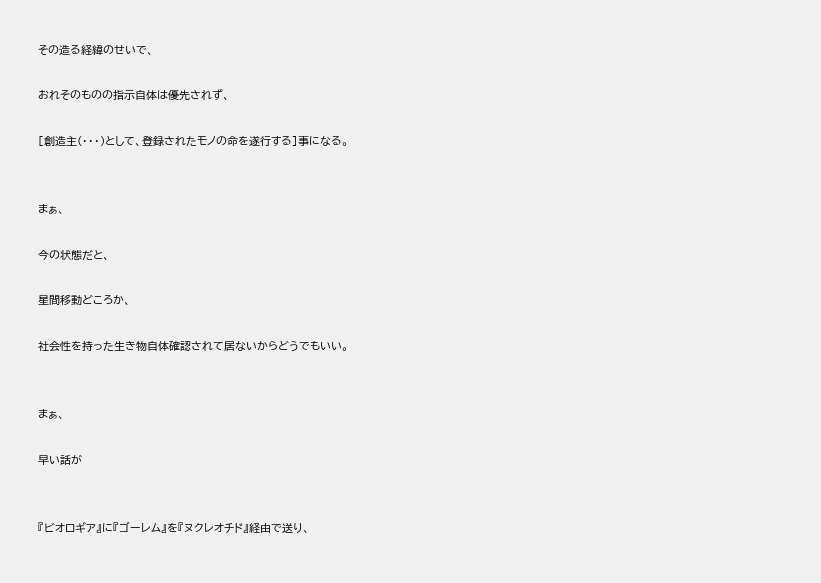その造る経緯のせいで、

おれそのものの指示自体は優先されず、

[創造主(・・・)として、登録されたモノの命を遂行する]事になる。


まぁ、

今の状態だと、

星間移動どころか、

社会性を持った生き物自体確認されて居ないからどうでもいい。


まぁ、

早い話が


『ビオロギア』に『ゴーレム』を『ヌクレオチド』経由で送り、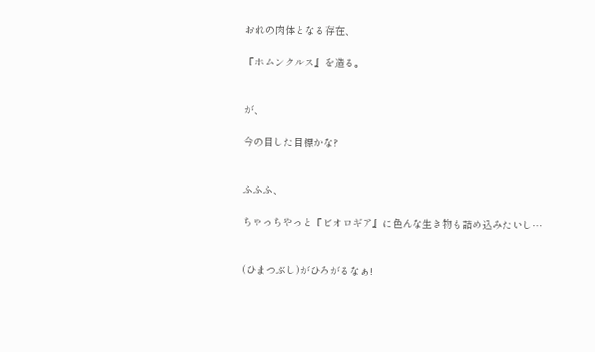おれの肉体となる存在、

『ホムンクルス』を造る。


が、

今の目した目標かな?


ふふふ、

ちゃっちやっと『ビオロギア』に色んな生き物も詰め込みたいし…


(ひまつぶし)がひろがるなぁ!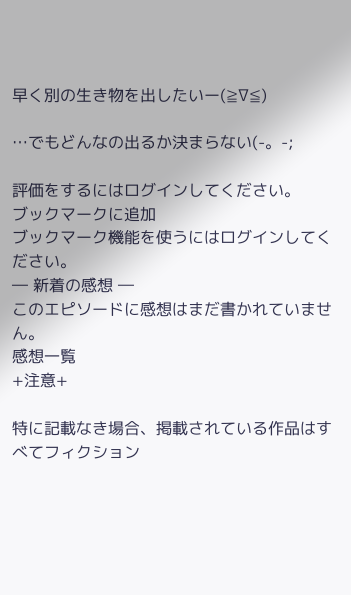早く別の生き物を出したいー(≧∇≦)

…でもどんなの出るか決まらない(-。-;

評価をするにはログインしてください。
ブックマークに追加
ブックマーク機能を使うにはログインしてください。
― 新着の感想 ―
このエピソードに感想はまだ書かれていません。
感想一覧
+注意+

特に記載なき場合、掲載されている作品はすべてフィクション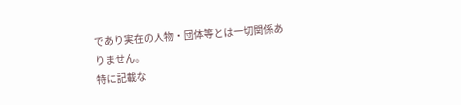であり実在の人物・団体等とは一切関係ありません。
特に記載な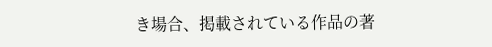き場合、掲載されている作品の著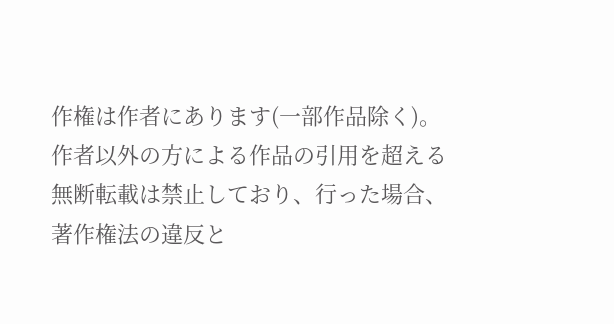作権は作者にあります(一部作品除く)。
作者以外の方による作品の引用を超える無断転載は禁止しており、行った場合、著作権法の違反と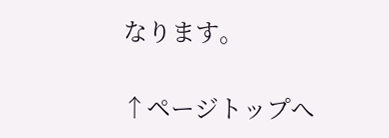なります。

↑ページトップへ